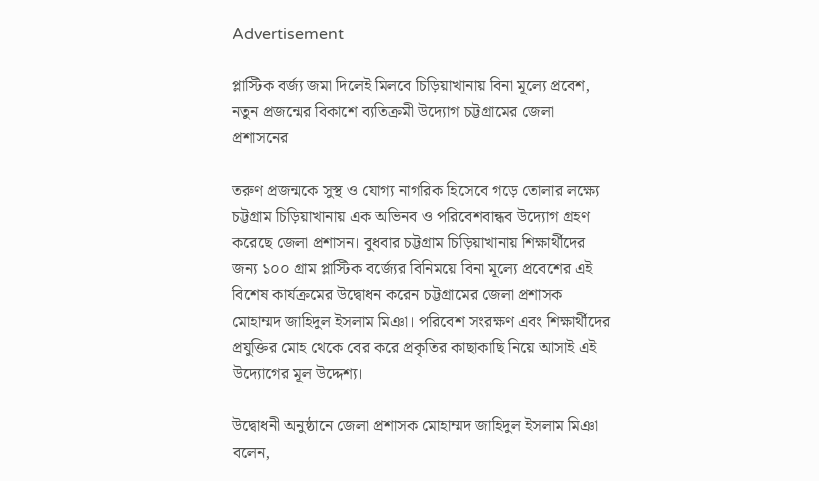Advertisement

প্লাস্টিক বর্জ্য জমা দিলেই মিলবে চিড়িয়াখানায় বিনা মূল্যে প্রবেশ, নতুন প্রজন্মের বিকাশে ব্যতিক্রমী উদ্যোগ চট্টগ্রামের জেলা প্রশাসনের

তরুণ প্রজন্মকে সুস্থ ও যোগ্য নাগরিক হিসেবে গড়ে তোলার লক্ষ্যে চট্টগ্রাম চিড়িয়াখানায় এক অভিনব ও পরিবেশবান্ধব উদ্যোগ গ্রহণ করেছে জেলা প্রশাসন। বুধবার চট্টগ্রাম চিড়িয়াখানায় শিক্ষার্থীদের জন্য ১০০ গ্রাম প্লাস্টিক বর্জ্যের বিনিময়ে বিনা মূল্যে প্রবেশের এই বিশেষ কার্যক্রমের উদ্বোধন করেন চট্টগ্রামের জেলা প্রশাসক মোহাম্মদ জাহিদুল ইসলাম মিঞা। পরিবেশ সংরক্ষণ এবং শিক্ষার্থীদের প্রযুক্তির মোহ থেকে বের করে প্রকৃতির কাছাকাছি নিয়ে আসাই এই উদ্যোগের মূল উদ্দেশ্য।

উদ্বোধনী অনুষ্ঠানে জেলা প্রশাসক মোহাম্মদ জাহিদুল ইসলাম মিঞা বলেন,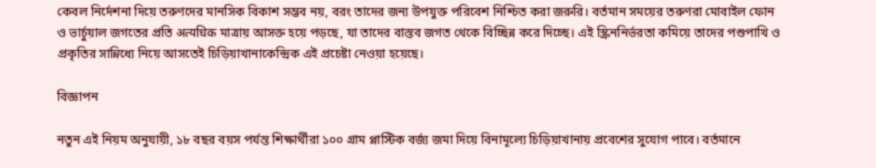কেবল নির্দেশনা দিয়ে তরুণদের মানসিক বিকাশ সম্ভব নয়, বরং তাদের জন্য উপযুক্ত পরিবেশ নিশ্চিত করা জরুরি। বর্তমান সময়ের তরুণরা মোবাইল ফোন ও ভার্চুয়াল জগতের প্রতি अत्यधिक মাত্রায় আসক্ত হয়ে পড়ছে, যা তাদের বাস্তব জগত থেকে বিচ্ছিন্ন করে দিচ্ছে। এই স্ক্রিননির্ভরতা কমিয়ে তাদের পশুপাখি ও প্রকৃতির সান্নিধ্যে নিয়ে আসতেই চিড়িয়াখানাকেন্দ্রিক এই প্রচেষ্টা নেওয়া হয়েছে।

বিজ্ঞাপন

নতুন এই নিয়ম অনুযায়ী, ১৮ বছর বয়স পর্যন্ত শিক্ষার্থীরা ১০০ গ্রাম প্লাস্টিক বর্জ্য জমা দিয়ে বিনামূল্যে চিড়িয়াখানায় প্রবেশের সুযোগ পাবে। বর্তমানে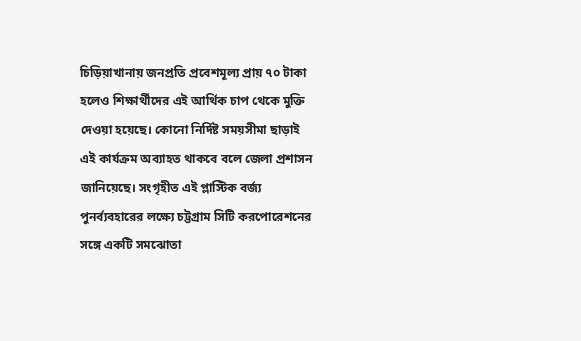চিড়িয়াখানায় জনপ্রতি প্রবেশমূল্য প্রায় ৭০ টাকা হলেও শিক্ষার্থীদের এই আর্থিক চাপ থেকে মুক্তি দেওয়া হয়েছে। কোনো নির্দিষ্ট সময়সীমা ছাড়াই এই কার্যক্রম অব্যাহত থাকবে বলে জেলা প্রশাসন জানিয়েছে। সংগৃহীত এই প্লাস্টিক বর্জ্য পুনর্ব্যবহারের লক্ষ্যে চট্টগ্রাম সিটি করপোরেশনের সঙ্গে একটি সমঝোতা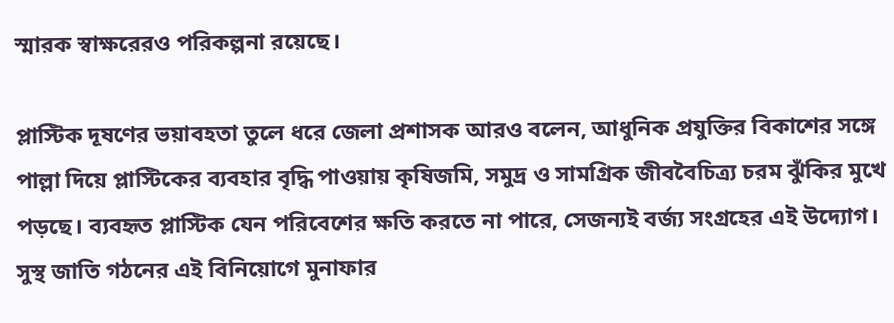স্মারক স্বাক্ষরেরও পরিকল্পনা রয়েছে।

প্লাস্টিক দূষণের ভয়াবহতা তুলে ধরে জেলা প্রশাসক আরও বলেন, আধুনিক প্রযুক্তির বিকাশের সঙ্গে পাল্লা দিয়ে প্লাস্টিকের ব্যবহার বৃদ্ধি পাওয়ায় কৃষিজমি, সমুদ্র ও সামগ্রিক জীববৈচিত্র্য চরম ঝুঁকির মুখে পড়ছে। ব্যবহৃত প্লাস্টিক যেন পরিবেশের ক্ষতি করতে না পারে, সেজন্যই বর্জ্য সংগ্রহের এই উদ্যোগ। সুস্থ জাতি গঠনের এই বিনিয়োগে মুনাফার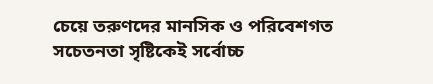চেয়ে তরুণদের মানসিক ও পরিবেশগত সচেতনতা সৃষ্টিকেই সর্বোচ্চ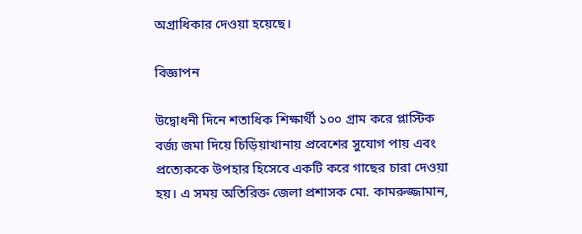অগ্রাধিকার দেওয়া হয়েছে।

বিজ্ঞাপন

উদ্বোধনী দিনে শতাধিক শিক্ষার্থী ১০০ গ্রাম করে প্লাস্টিক বর্জ্য জমা দিয়ে চিড়িয়াখানায় প্রবেশের সুযোগ পায় এবং প্রত্যেককে উপহার হিসেবে একটি করে গাছের চারা দেওয়া হয়। এ সময় অতিরিক্ত জেলা প্রশাসক মো. কামরুজ্জামান,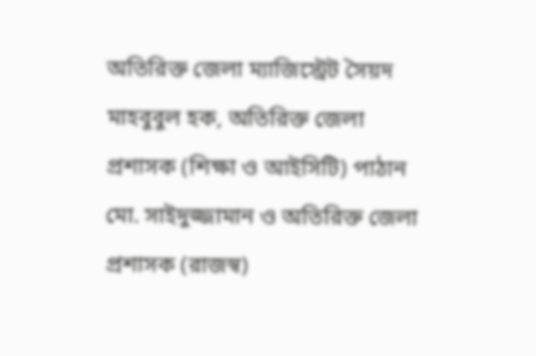অতিরিক্ত জেলা ম্যাজিস্ট্রেট সৈয়দ মাহবুবুল হক, অতিরিক্ত জেলা প্রশাসক (শিক্ষা ও আইসিটি) পাঠান মো. সাইদুজ্জামান ও অতিরিক্ত জেলা প্রশাসক (রাজস্ব)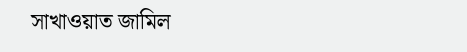সাখাওয়াত জামিল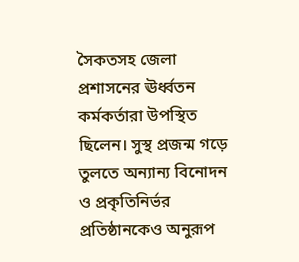সৈকতসহ জেলা প্রশাসনের ঊর্ধ্বতন কর্মকর্তারা উপস্থিত ছিলেন। সুস্থ প্রজন্ম গড়ে তুলতে অন্যান্য বিনোদন ও প্রকৃতিনির্ভর প্রতিষ্ঠানকেও অনুরূপ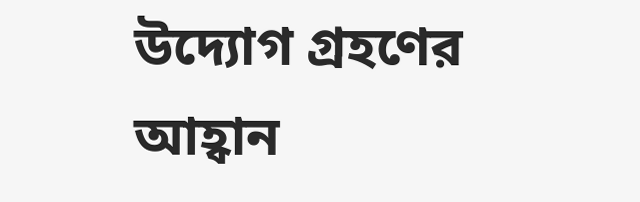উদ্যোগ গ্রহণের আহ্বান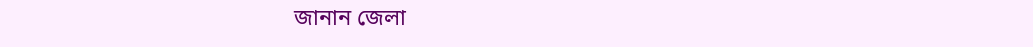জানান জেলা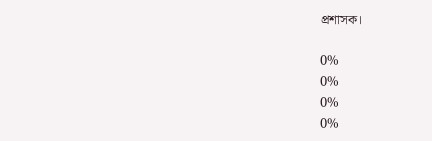প্রশাসক।

0%
0%
0%
0%